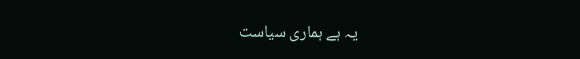یہ ہے ہماری سیاست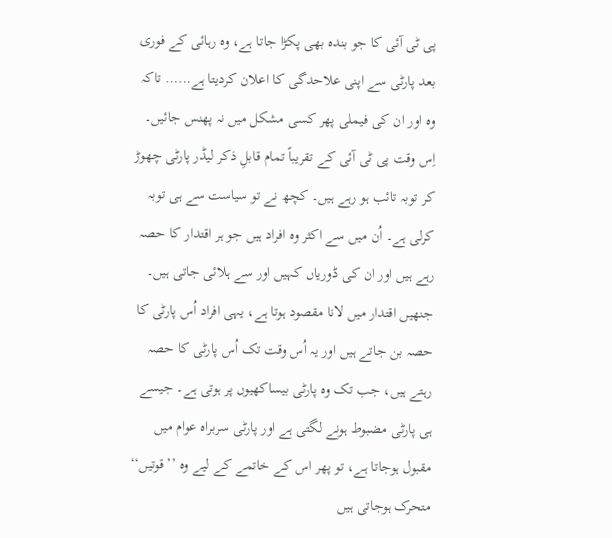پی ٹی آئی کا جو بندہ بھی پکڑا جاتا ہے، وہ رہائی کے فوری بعد پارٹی سے اپنی علاحدگی کا اعلان کردیتا ہے…… تاکہ وہ اور ان کی فیملی پھر کسی مشکل میں نہ پھنس جائیں۔
اِس وقت پی ٹی آئی کے تقریباً تمام قابلِ ذکر لیڈر پارٹی چھوڑ کر توبہ تائب ہو رہے ہیں۔ کچھ نے تو سیاست سے ہی توبہ کرلی ہے۔ اُن میں سے اکثر وہ افراد ہیں جو ہر اقتدار کا حصہ رہے ہیں اور ان کی ڈوریاں کہیں اور سے ہلائی جاتی ہیں۔ جنھیں اقتدار میں لانا مقصود ہوتا ہے، یہی افراد اُس پارٹی کا حصہ بن جاتے ہیں اور یہ اُس وقت تک اُس پارٹی کا حصہ رہتے ہیں، جب تک وہ پارٹی بیساکھیوں پر ہوتی ہے۔ جیسے ہی پارٹی مضبوط ہونے لگتی ہے اور پارٹی سربراہ عوام میں مقبول ہوجاتا ہے، تو پھر اس کے خاتمے کے لیے وہ ’’قوتیں‘‘ متحرک ہوجاتی ہیں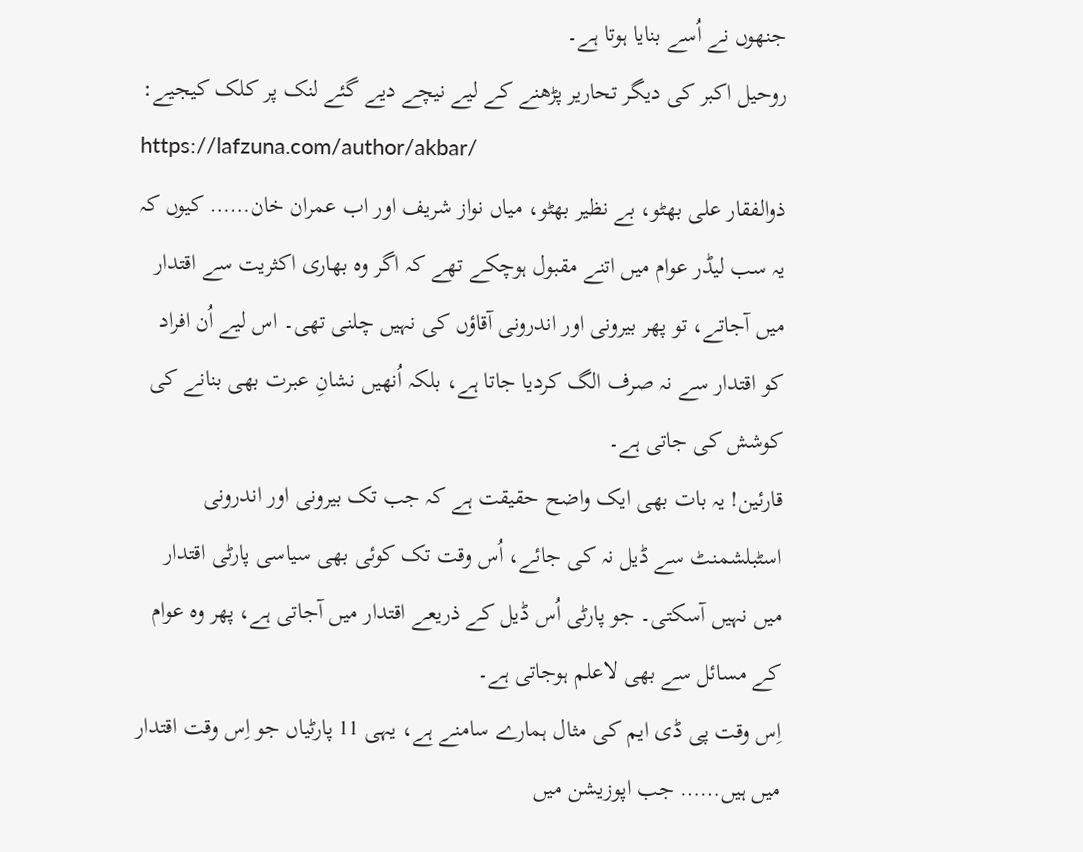جنھوں نے اُسے بنایا ہوتا ہے۔
روحیل اکبر کی دیگر تحاریر پڑھنے کے لیے نیچے دیے گئے لنک پر کلک کیجیے:
https://lafzuna.com/author/akbar/
ذوالفقار علی بھٹو، بے نظیر بھٹو، میاں نواز شریف اور اب عمران خان…… کیوں کہ یہ سب لیڈر عوام میں اتنے مقبول ہوچکے تھے کہ اگر وہ بھاری اکثریت سے اقتدار میں آجاتے، تو پھر بیرونی اور اندرونی آقاؤں کی نہیں چلنی تھی۔ اس لیے اُن افراد کو اقتدار سے نہ صرف الگ کردیا جاتا ہے، بلکہ اُنھیں نشانِ عبرت بھی بنانے کی کوشش کی جاتی ہے۔
قارئین! یہ بات بھی ایک واضح حقیقت ہے کہ جب تک بیرونی اور اندرونی اسٹبلشمنٹ سے ڈیل نہ کی جائے، اُس وقت تک کوئی بھی سیاسی پارٹی اقتدار میں نہیں آسکتی۔ جو پارٹی اُس ڈیل کے ذریعے اقتدار میں آجاتی ہے، پھر وہ عوام کے مسائل سے بھی لاعلم ہوجاتی ہے۔
اِس وقت پی ڈی ایم کی مثال ہمارے سامنے ہے، یہی 11 پارٹیاں جو اِس وقت اقتدار میں ہیں…… جب اپوزیشن میں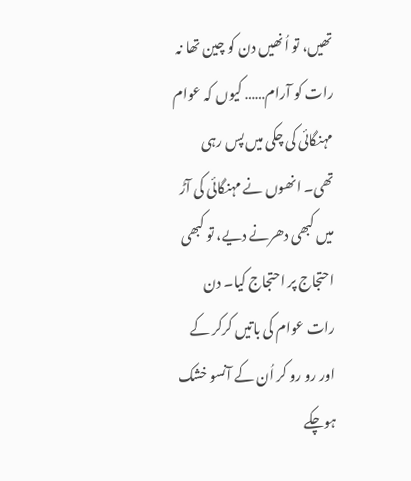تھیں، تو اُنھیں دن کو چین تھا نہ رات کو آرام…… کیوں کہ عوام مہنگائی کی چکی میں پس رہی تھی۔ انھوں نے مہنگائی کی آڑ میں کبھی دھرنے دیے، تو کبھی احتجاج پر احتجاج کیا۔ دن رات عوام کی باتیں کرکر کے اور رو رو کر اُن کے آنسو خشک ہوچکے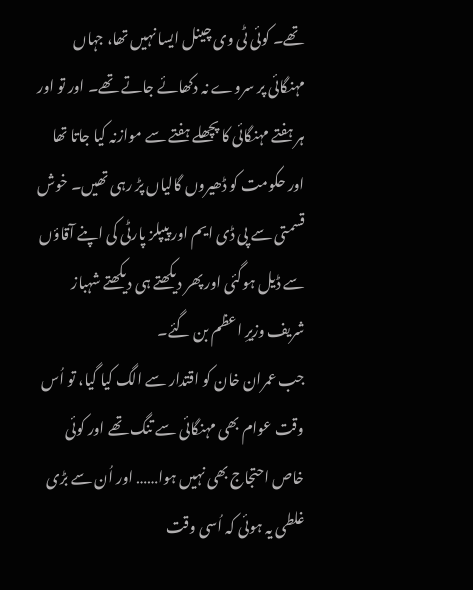تھے۔ کوئی ٹی وی چینل ایسا نہیں تھا، جہاں مہنگائی پر سروے نہ دکھائے جاتے تھے۔ اور تو اور ہر ہفتے مہنگائی کا پچھلے ہفتے سے موازنہ کیا جاتا تھا اور حکومت کو ڈھیروں گالیاں پڑ رہی تھیں۔ خوش قسمتی سے پی ڈی ایم اور پیپلز پارٹی کی اپنے آقاؤں سے ڈیل ہوگئی اور پھر دیکھتے ہی دیکھتے شہباز شریف وزیرِ اعظم بن گئے۔
جب عمران خان کو اقتدار سے الگ کیا گیا، تو اُس وقت عوام بھی مہنگائی سے تنگ تھے اور کوئی خاص احتجاج بھی نہیں ہوا…… اور اُن سے بڑی غلطی یہ ہوئی کہ اُسی وقت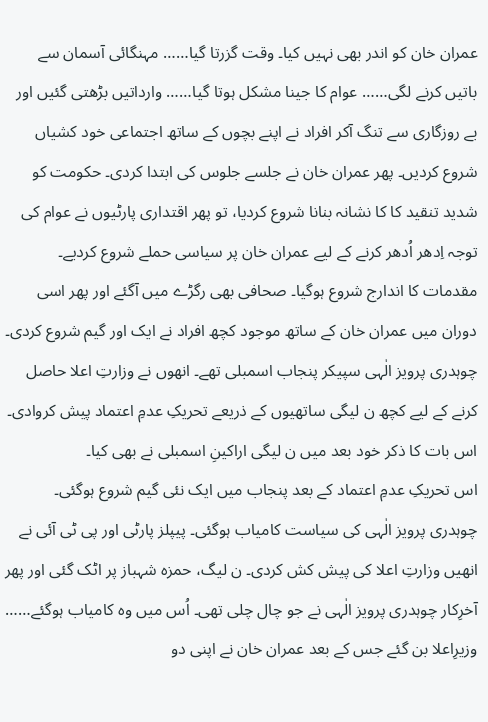عمران خان کو اندر بھی نہیں کیا۔ وقت گزرتا گیا…… مہنگائی آسمان سے باتیں کرنے لگی…… عوام کا جینا مشکل ہوتا گیا…… وارداتیں بڑھتی گئیں اور بے روزگاری سے تنگ آکر افراد نے اپنے بچوں کے ساتھ اجتماعی خود کشیاں شروع کردیں۔ پھر عمران خان نے جلسے جلوس کی ابتدا کردی۔ حکومت کو شدید تنقید کا کا نشانہ بنانا شروع کردیا، تو پھر اقتداری پارٹیوں نے عوام کی توجہ اِدھر اُدھر کرنے کے لیے عمران خان پر سیاسی حملے شروع کردیے۔ مقدمات کا اندارج شروع ہوگیا۔ صحافی بھی رگڑے میں آگئے اور پھر اسی دوران میں عمران خان کے ساتھ موجود کچھ افراد نے ایک اور گیم شروع کردی۔ چوہدری پرویز الٰہی سپیکر پنجاب اسمبلی تھے۔ انھوں نے وزارتِ اعلا حاصل کرنے کے لیے کچھ ن لیگی ساتھیوں کے ذریعے تحریکِ عدمِ اعتماد پیش کروادی۔ اس بات کا ذکر خود بعد میں ن لیگی اراکینِ اسمبلی نے بھی کیا۔
اس تحریکِ عدمِ اعتماد کے بعد پنجاب میں ایک نئی گیم شروع ہوگئی۔ چوہدری پرویز الٰہی کی سیاست کامیاب ہوگئی۔ پیپلز پارٹی اور پی ٹی آئی نے انھیں وزارتِ اعلا کی پیش کش کردی۔ ن لیگ، حمزہ شہباز پر اٹک گئی اور پھر آخرِکار چوہدری پرویز الٰہی نے جو چال چلی تھی۔ اُس میں وہ کامیاب ہوگئے…… وزیرِاعلا بن گئے جس کے بعد عمران خان نے اپنی دو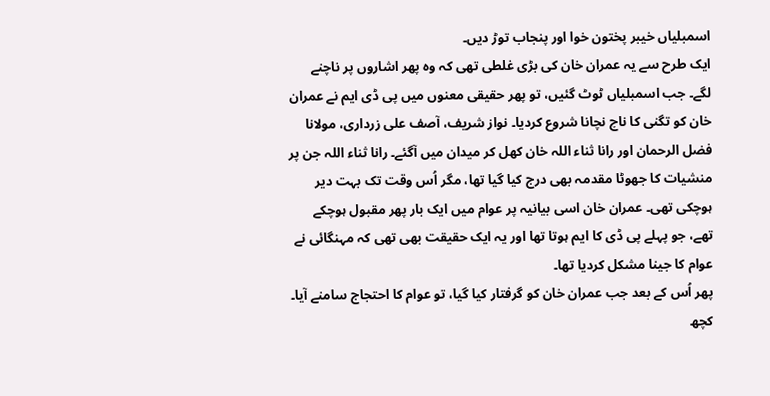اسمبلیاں خیبر پختون خوا اور پنجاب توڑ دیں۔
ایک طرح سے یہ عمران خان کی بڑی غلطی تھی کہ وہ پھر اشاروں پر ناچنے لگے۔ جب اسمبلیاں ٹوٹ گئیں، تو پھر حقیقی معنوں میں پی ڈی ایم نے عمران خان کو تگنی کا ناچ نچانا شروع کردیا۔ نواز شریف، آصف علی زرداری، مولانا فضل الرحمان اور رانا ثناء اللہ خان کھل کر میدان میں آگئے۔ رانا ثناء اللہ جن پر منشیات کا جھوٹا مقدمہ بھی درج کیا گیا تھا، مگر اُس وقت تک بہت دیر ہوچکی تھی۔ عمران خان اسی بیانیہ پر عوام میں ایک بار پھر مقبول ہوچکے تھے، جو پہلے پی ڈی کا ایم ہوتا تھا اور یہ ایک حقیقت بھی تھی کہ مہنگائی نے عوام کا جینا مشکل کردیا تھا۔
پھر اُس کے بعد جب عمران خان کو گرفتار کیا گیا، تو عوام کا احتجاج سامنے آیا۔ کچھ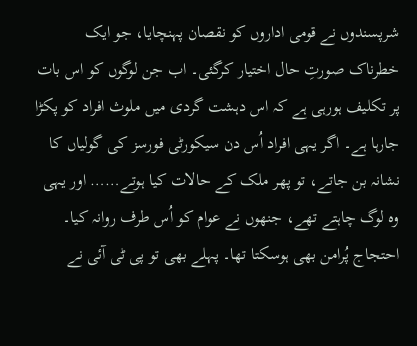شرپسندوں نے قومی اداروں کو نقصان پہنچایا، جو ایک خطرناک صورتِ حال اختیار کرگئی۔ اب جن لوگوں کو اس بات پر تکلیف ہورہی ہے کہ اس دہشت گردی میں ملوث افراد کو پکڑا جارہا ہے۔ اگر یہی افراد اُس دن سیکورٹی فورسز کی گولیاں کا نشانہ بن جاتے، تو پھر ملک کے حالات کیا ہوتے…… اور یہی وہ لوگ چاہتے تھے، جنھوں نے عوام کو اُس طرف روانہ کیا۔ احتجاج پُرامن بھی ہوسکتا تھا۔ پہلے بھی تو پی ٹی آئی نے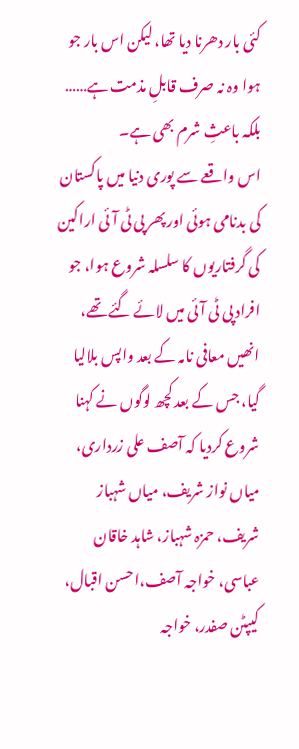کئی بار دھرنا دیا تھا، لیکن اس بار جو ہوا وہ نہ صرف قابلِ مذمت ہے…… بلکہ باعثِ شرم بھی ہے۔
اس واقعے سے پوری دنیا میں پاکستان کی بدنامی ہوئی اور پھر پی ٹی آئی اراکین کی گرفتاریوں کا سلسلہ شروع ہوا، جو افراد پی ٹی آئی میں لائے گئے تھے، انھیں معافی نامہ کے بعد واپس بلالیا گیا، جس کے بعد کچھ لوگوں نے کہنا شروع کردیا کہ آصف علی زرداری، میاں نواز شریف، میاں شہباز شریف، حمزہ شہباز، شاہد خاقان عباسی، خواجہ آصف،احسن اقبال، کیپٹن صفدر، خواجہ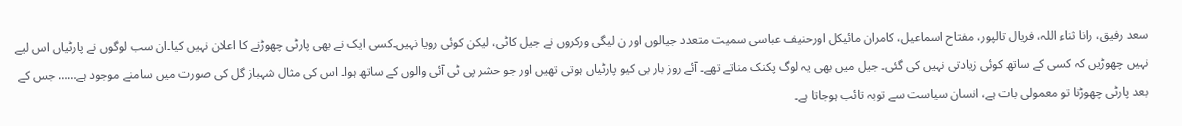سعد رفیق، رانا ثناء اللہ، فریال تالپور، مفتاح اسماعیل، کامران مائیکل اورحنیف عباسی سمیت متعدد جیالوں اور ن لیگی ورکروں نے جیل کاٹی، لیکن کوئی رویا نہیں۔کسی ایک نے بھی پارٹی چھوڑنے کا اعلان نہیں کیا۔ان سب لوگوں نے پارٹیاں اس لیے نہیں چھوڑیں کہ کسی کے ساتھ کوئی زیادتی نہیں کی گئی۔ جیل میں بھی یہ لوگ پکنک مناتے تھے۔ آئے روز بار بی کیو پارٹیاں ہوتی تھیں اور جو حشر پی ٹی آئی والوں کے ساتھ ہوا۔ اس کی مثال شہباز گل کی صورت میں سامنے موجود ہے…… جس کے بعد پارٹی چھوڑنا تو معمولی بات ہے، انسان سیاست سے توبہ تائب ہوجاتا ہے۔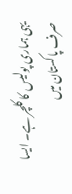یہی ہماری پولیس کا کلچر ہے۔ ایسا صرف پاکستان میں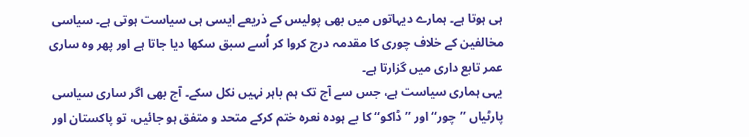ہی ہوتا ہے۔ ہمارے دیہاتوں میں بھی پولیس کے ذریعے ایسی ہی سیاست ہوتی ہے۔ سیاسی مخالفین کے خلاف چوری کا مقدمہ درج کروا کر اُسے سبق سکھا دیا جاتا ہے اور پھر وہ ساری عمر تابع داری میں گزارتا ہے۔
یہی ہماری سیاست ہے، جس سے آج تک ہم باہر نہیں نکل سکے۔ آج بھی اگر ساری سیاسی پارٹیاں ’’چور‘‘اور ’’ڈاکو‘‘ کا بے ہودہ نعرہ ختم کرکے متحد و متفق ہو جائیں، تو پاکستان اور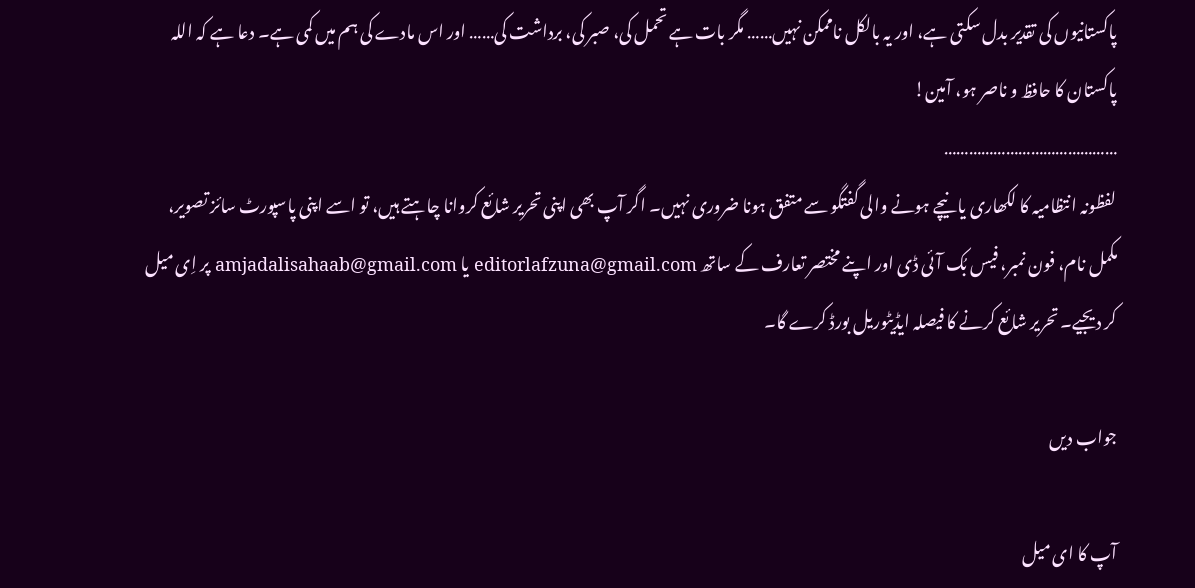پاکستانیوں کی تقدیر بدل سکتی ہے، اور یہ بالکل ناممکن نہیں…… مگر بات ہے تحمل کی، صبر کی، برداشت کی…… اور اس مادے کی ہم میں کمی ہے۔ دعا ہے کہ اللہ پاکستان کا حافظ و ناصر ہو، آمین!
……………………………………
لفظونہ انتظامیہ کا لکھاری یا نیچے ہونے والی گفتگو سے متفق ہونا ضروری نہیں۔ اگر آپ بھی اپنی تحریر شائع کروانا چاہتے ہیں، تو اسے اپنی پاسپورٹ سائز تصویر، مکمل نام، فون نمبر، فیس بُک آئی ڈی اور اپنے مختصر تعارف کے ساتھ editorlafzuna@gmail.com یا amjadalisahaab@gmail.com پر اِی میل کر دیجیے۔ تحریر شائع کرنے کا فیصلہ ایڈیٹوریل بورڈ کرے گا۔

جواب دیں

آپ کا ای میل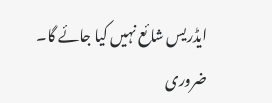ایڈریس شائع نہیں کیا جائے گا۔ ضروری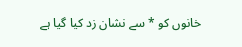خانوں کو * سے نشان زد کیا گیا ہے